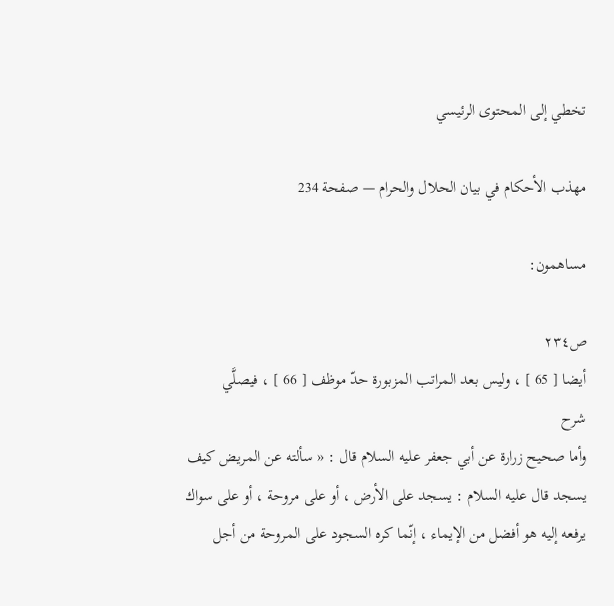تخطي إلى المحتوى الرئيسي

مهذب الأحكام في بيان الحلال والحرام — صفحة 234

مساهمون:

ص٢٣٤
أيضا [ 65 ] ، وليس بعد المراتب المزبورة حدّ موظف [ 66 ] ، فيصلَّي
شرح
وأما صحيح زرارة عن أبي جعفر عليه السلام قال : « سألته عن المريض كيف يسجد قال عليه السلام : يسجد على الأرض ، أو على مروحة ، أو على سواك يرفعه إليه هو أفضل من الإيماء ، إنّما كره السجود على المروحة من أجل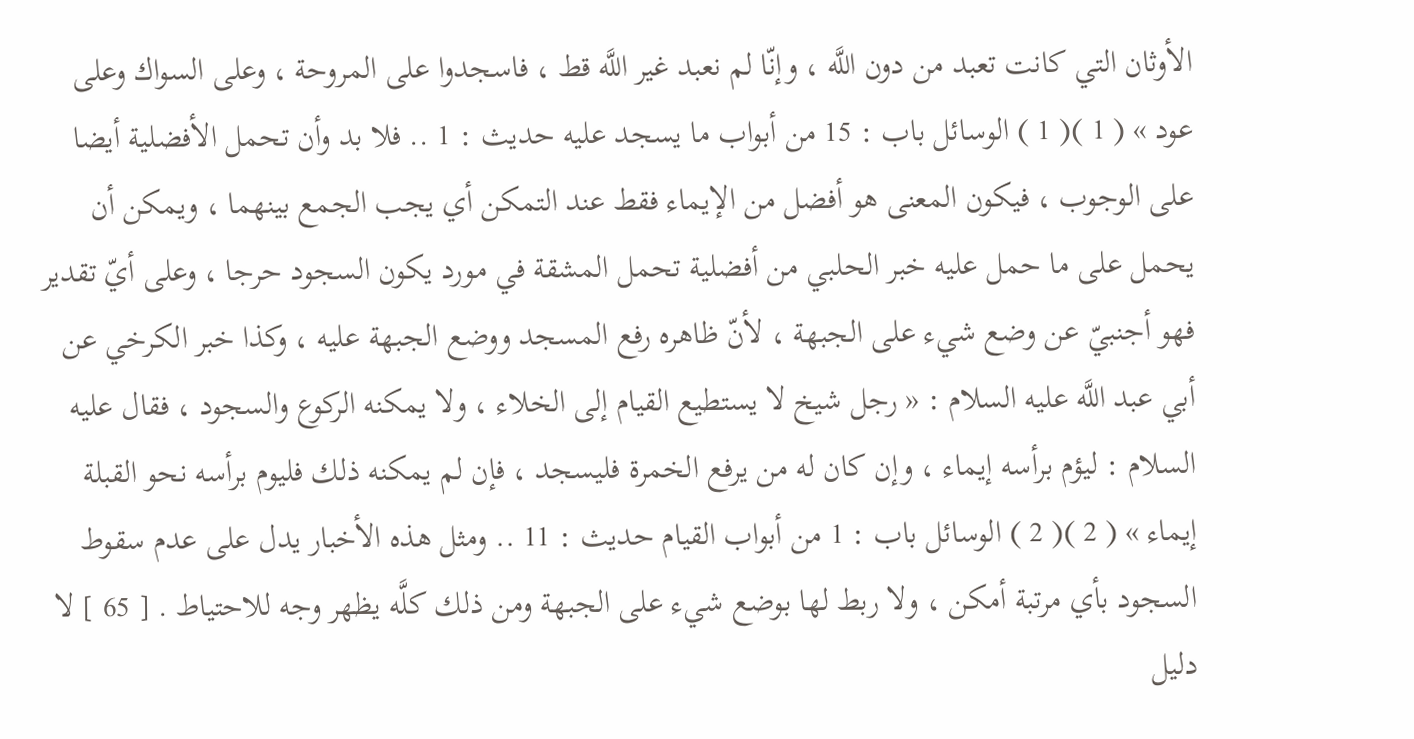الأوثان التي كانت تعبد من دون اللَّه ، وإنّا لم نعبد غير اللَّه قط ، فاسجدوا على المروحة ، وعلى السواك وعلى عود » ( 1 )( 1 ) الوسائل باب : 15 من أبواب ما يسجد عليه حديث : 1 .. فلا بد وأن تحمل الأفضلية أيضا على الوجوب ، فيكون المعنى هو أفضل من الإيماء فقط عند التمكن أي يجب الجمع بينهما ، ويمكن أن يحمل على ما حمل عليه خبر الحلبي من أفضلية تحمل المشقة في مورد يكون السجود حرجا ، وعلى أيّ تقدير فهو أجنبيّ عن وضع شيء على الجبهة ، لأنّ ظاهره رفع المسجد ووضع الجبهة عليه ، وكذا خبر الكرخي عن أبي عبد اللَّه عليه السلام : « رجل شيخ لا يستطيع القيام إلى الخلاء ، ولا يمكنه الركوع والسجود ، فقال عليه السلام : ليؤم برأسه إيماء ، وإن كان له من يرفع الخمرة فليسجد ، فإن لم يمكنه ذلك فليوم برأسه نحو القبلة إيماء » ( 2 )( 2 ) الوسائل باب : 1 من أبواب القيام حديث : 11 .. ومثل هذه الأخبار يدل على عدم سقوط السجود بأي مرتبة أمكن ، ولا ربط لها بوضع شيء على الجبهة ومن ذلك كلَّه يظهر وجه للاحتياط . [ 65 ] لا دليل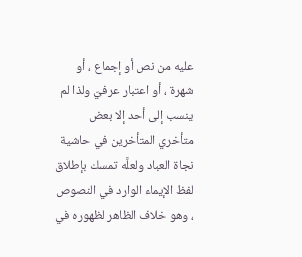عليه من نص أو إجماع ، أو شهرة ، أو اعتبار عرفيّ ولذا لم ينسب إلى أحد إلا بعض متأخري المتأخرين في حاشية نجاة العباد ولعلَّه تمسك بإطلاق لفظ الإيماء الوارد في النصوص ، وهو خلاف الظاهر لظهوره في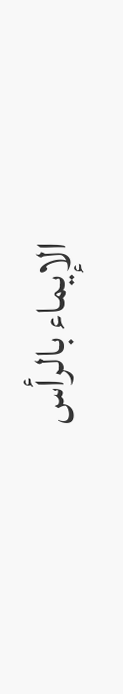الإيماء بالرأس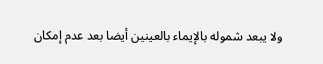ولا يبعد شموله بالإيماء بالعينين أيضا بعد عدم إمكان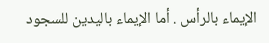الإيماء بالرأس . أما الإيماء باليدين للسجود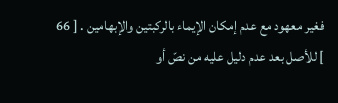فغير معهود مع عدم إمكان الإيماء بالركبتين والإبهامين . [ 66 ] للأصل بعد عدم دليل عليه من نصّ أو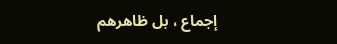إجماع ، بل ظاهرهم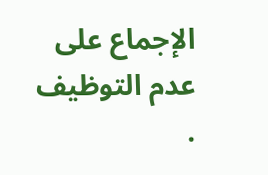الإجماع على عدم التوظيف .